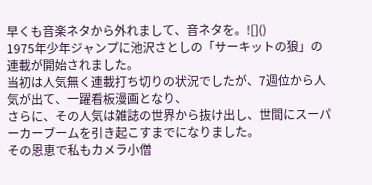早くも音楽ネタから外れまして、音ネタを。![]()
1975年少年ジャンプに池沢さとしの「サーキットの狼」の連載が開始されました。
当初は人気無く連載打ち切りの状況でしたが、7週位から人気が出て、一躍看板漫画となり、
さらに、その人気は雑誌の世界から抜け出し、世間にスーパーカーブームを引き起こすまでになりました。
その恩恵で私もカメラ小僧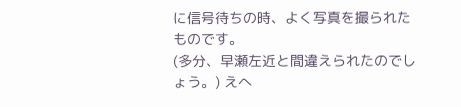に信号待ちの時、よく写真を撮られたものです。
(多分、早瀬左近と間違えられたのでしょう。) えへ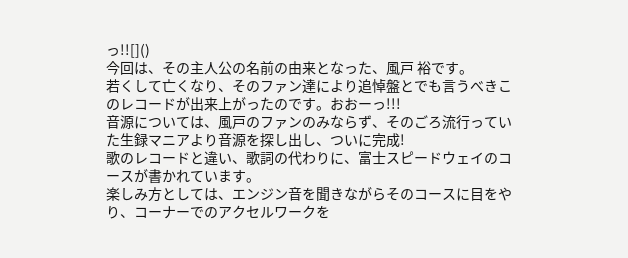っ!![]()
今回は、その主人公の名前の由来となった、風戸 裕です。
若くして亡くなり、そのファン達により追悼盤とでも言うべきこのレコードが出来上がったのです。おおーっ!!!
音源については、風戸のファンのみならず、そのごろ流行っていた生録マニアより音源を探し出し、ついに完成!
歌のレコードと違い、歌詞の代わりに、富士スピードウェイのコースが書かれています。
楽しみ方としては、エンジン音を聞きながらそのコースに目をやり、コーナーでのアクセルワークを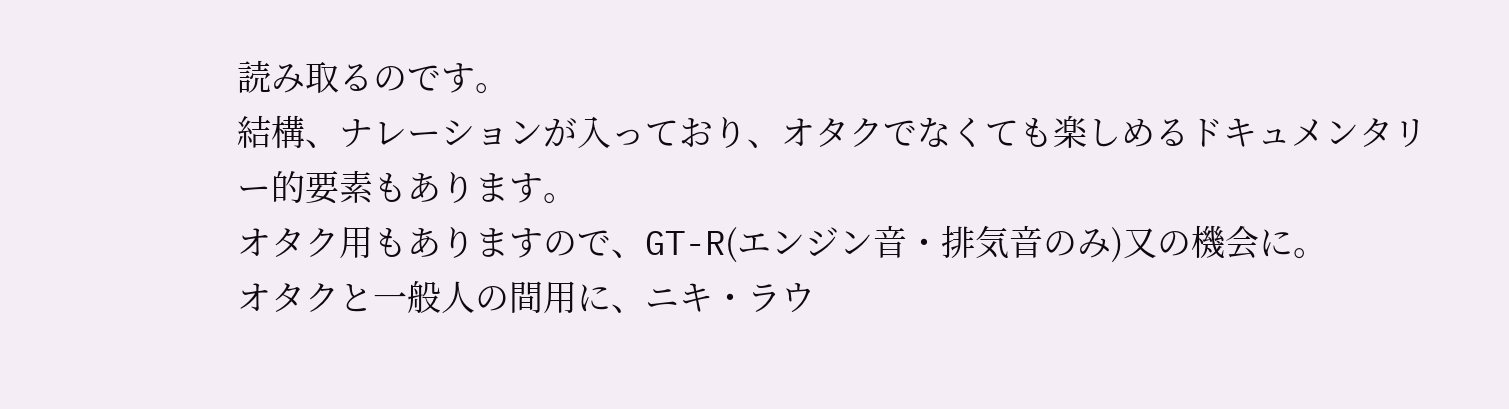読み取るのです。
結構、ナレーションが入っており、オタクでなくても楽しめるドキュメンタリー的要素もあります。
オタク用もありますので、GT-R(エンジン音・排気音のみ)又の機会に。
オタクと一般人の間用に、ニキ・ラウ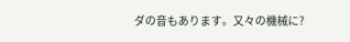ダの音もあります。又々の機械に?